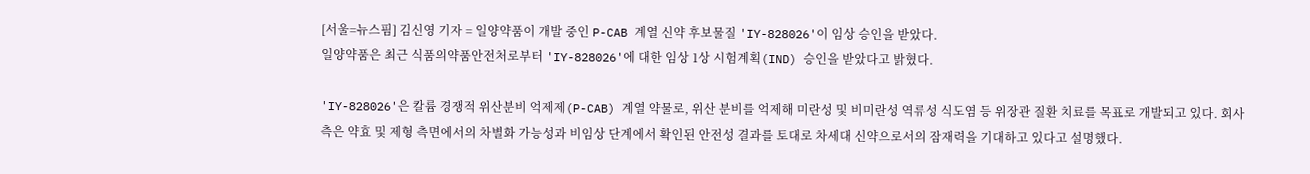[서울=뉴스핌] 김신영 기자 = 일양약품이 개발 중인 P-CAB 계열 신약 후보물질 'IY-828026'이 임상 승인을 받았다.
일양약품은 최근 식품의약품안전처로부터 'IY-828026'에 대한 임상 1상 시험계획(IND) 승인을 받았다고 밝혔다.

'IY-828026'은 칼륨 경쟁적 위산분비 억제제(P-CAB) 계열 약물로, 위산 분비를 억제해 미란성 및 비미란성 역류성 식도염 등 위장관 질환 치료를 목표로 개발되고 있다. 회사 측은 약효 및 제형 측면에서의 차별화 가능성과 비임상 단계에서 확인된 안전성 결과를 토대로 차세대 신약으로서의 잠재력을 기대하고 있다고 설명했다.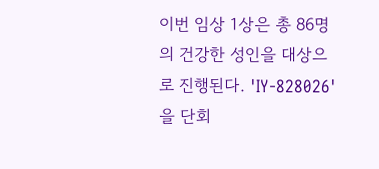이번 임상 1상은 총 86명의 건강한 성인을 대상으로 진행된다. 'IY-828026'을 단회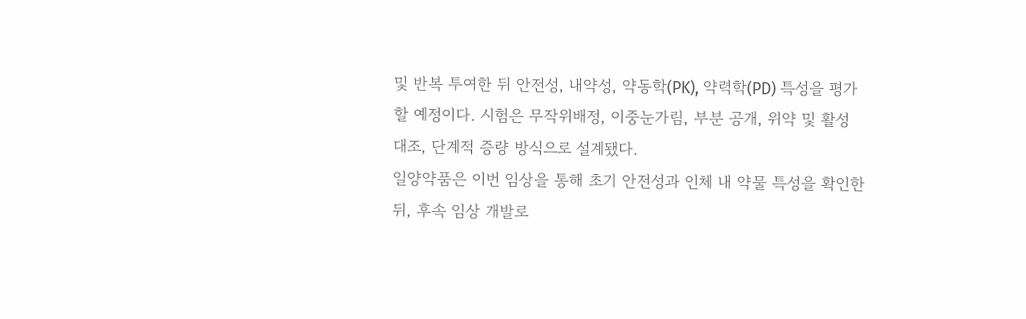및 반복 투여한 뒤 안전성, 내약성, 약동학(PK), 약력학(PD) 특성을 평가할 예정이다. 시험은 무작위배정, 이중눈가림, 부분 공개, 위약 및 활성 대조, 단계적 증량 방식으로 설계됐다.
일양약품은 이번 임상을 통해 초기 안전성과 인체 내 약물 특성을 확인한 뒤, 후속 임상 개발로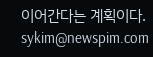이어간다는 계획이다.
sykim@newspim.com